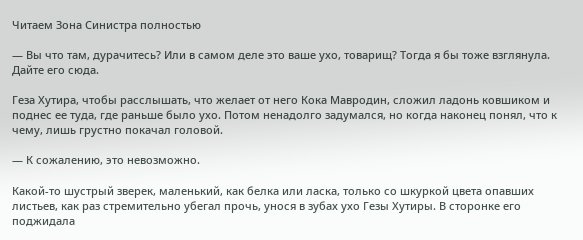Читаем Зона Синистра полностью

— Вы что там, дурачитесь? Или в самом деле это ваше ухо, товарищ? Тогда я бы тоже взглянула. Дайте его сюда.

Геза Хутира, чтобы расслышать, что желает от него Кока Мавродин, сложил ладонь ковшиком и поднес ее туда, где раньше было ухо. Потом ненадолго задумался, но когда наконец понял, что к чему, лишь грустно покачал головой.

— К сожалению, это невозможно.

Какой-то шустрый зверек, маленький, как белка или ласка, только со шкуркой цвета опавших листьев, как раз стремительно убегал прочь, унося в зубах ухо Гезы Хутиры. В сторонке его поджидала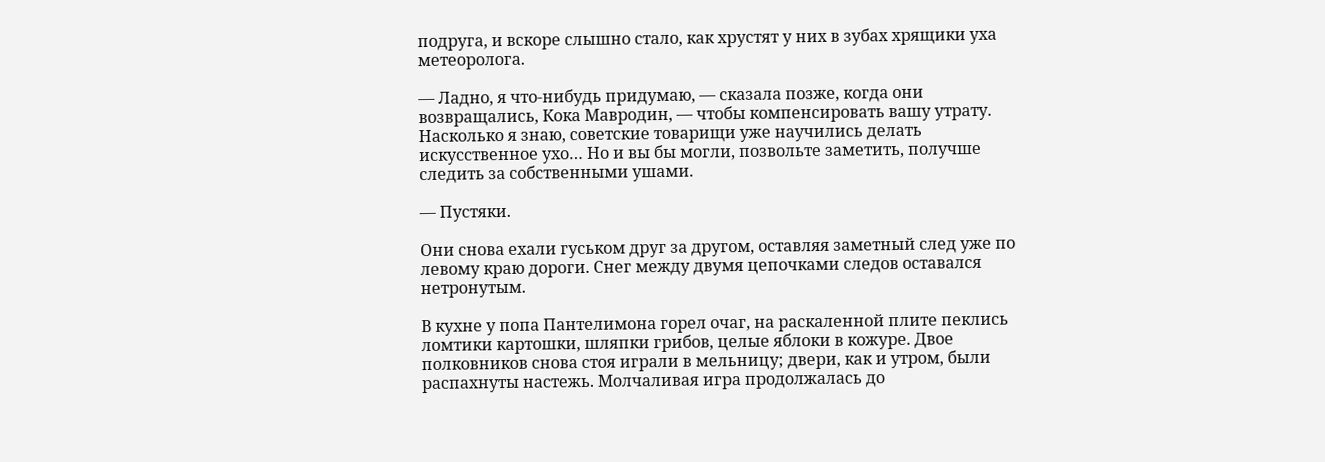подруга, и вскоре слышно стало, как хрустят у них в зубах хрящики уха метеоролога.

— Ладно, я что-нибудь придумаю, — сказала позже, когда они возвращались, Кока Мавродин, — чтобы компенсировать вашу утрату. Насколько я знаю, советские товарищи уже научились делать искусственное ухо… Но и вы бы могли, позвольте заметить, получше следить за собственными ушами.

— Пустяки.

Они снова ехали гуськом друг за другом, оставляя заметный след уже по левому краю дороги. Снег между двумя цепочками следов оставался нетронутым.

В кухне у попа Пантелимона горел очаг, на раскаленной плите пеклись ломтики картошки, шляпки грибов, целые яблоки в кожуре. Двое полковников снова стоя играли в мельницу; двери, как и утром, были распахнуты настежь. Молчаливая игра продолжалась до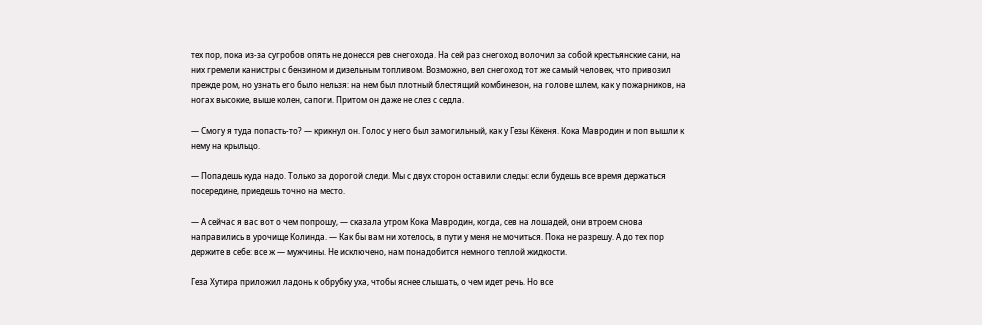тех пор, пока из-за сугробов опять не донесся рев снегохода. На сей раз снегоход волочил за собой крестьянские сани, на них гремели канистры с бензином и дизельным топливом. Возможно, вел снегоход тот же самый человек, что привозил прежде ром, но узнать его было нельзя: на нем был плотный блестящий комбинезон, на голове шлем, как у пожарников, на ногах высокие, выше колен, сапоги. Притом он даже не слез с седла.

— Смогу я туда попасть-то? — крикнул он. Голос у него был замогильный, как у Гезы Кёкеня. Кока Мавродин и поп вышли к нему на крыльцо.

— Попадешь куда надо. Только за дорогой следи. Мы с двух сторон оставили следы: если будешь все время держаться посередине, приедешь точно на место.

— А сейчас я вас вот о чем попрошу, — сказала утром Кока Мавродин, когда, сев на лошадей, они втроем снова направились в урочище Колинда. — Как бы вам ни хотелось, в пути у меня не мочиться. Пока не разрешу. А до тех пор держите в себе: все ж — мужчины. Не исключено, нам понадобится немного теплой жидкости.

Геза Хутира приложил ладонь к обрубку уха, чтобы яснее слышать, о чем идет речь. Но все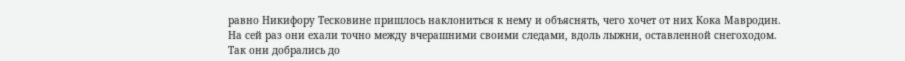равно Никифору Тесковине пришлось наклониться к нему и объяснять, чего хочет от них Кока Мавродин. На сей раз они ехали точно между вчерашними своими следами, вдоль лыжни, оставленной снегоходом. Так они добрались до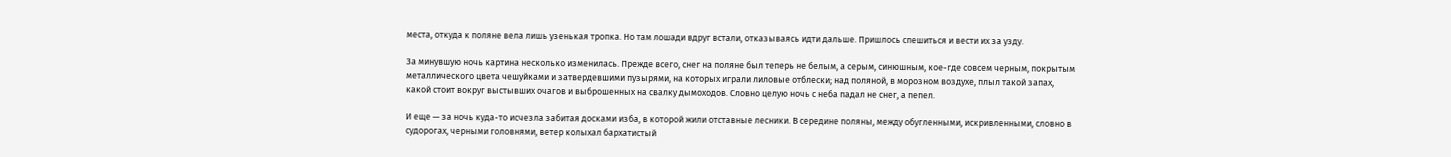места, откуда к поляне вела лишь узенькая тропка. Но там лошади вдруг встали, отказываясь идти дальше. Пришлось спешиться и вести их за узду.

За минувшую ночь картина несколько изменилась. Прежде всего, снег на поляне был теперь не белым, а серым, синюшным, кое-где совсем черным, покрытым металлического цвета чешуйками и затвердевшими пузырями, на которых играли лиловые отблески; над поляной, в морозном воздухе, плыл такой запах, какой стоит вокруг выстывших очагов и выброшенных на свалку дымоходов. Словно целую ночь с неба падал не снег, а пепел.

И еще — за ночь куда-то исчезла забитая досками изба, в которой жили отставные лесники. В середине поляны, между обугленными, искривленными, словно в судорогах, черными головнями, ветер колыхал бархатистый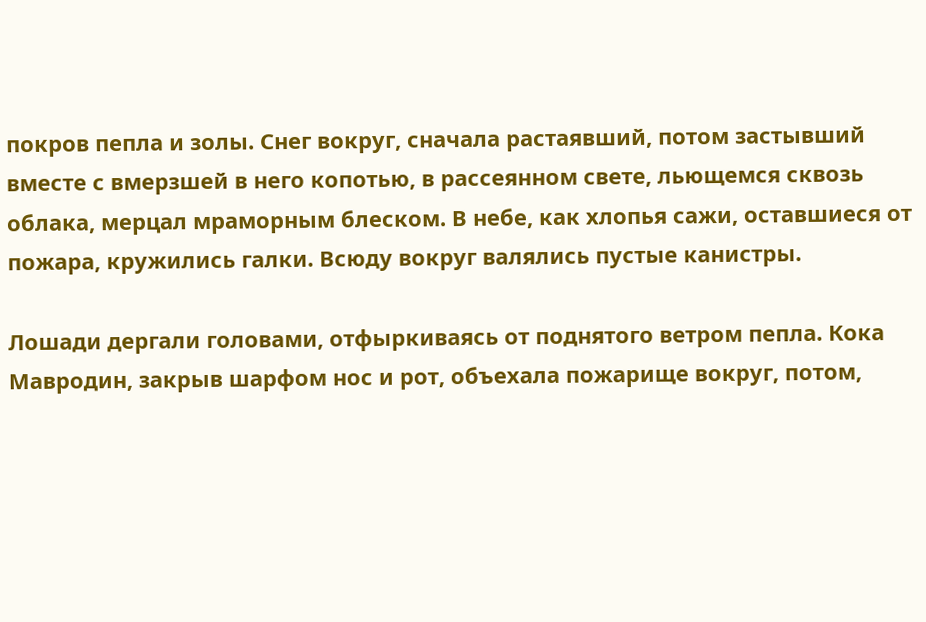покров пепла и золы. Снег вокруг, сначала растаявший, потом застывший вместе с вмерзшей в него копотью, в рассеянном свете, льющемся сквозь облака, мерцал мраморным блеском. В небе, как хлопья сажи, оставшиеся от пожара, кружились галки. Всюду вокруг валялись пустые канистры.

Лошади дергали головами, отфыркиваясь от поднятого ветром пепла. Кока Мавродин, закрыв шарфом нос и рот, объехала пожарище вокруг, потом,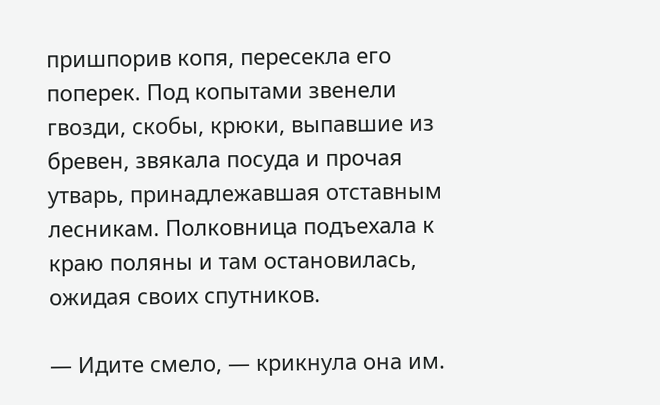пришпорив копя, пересекла его поперек. Под копытами звенели гвозди, скобы, крюки, выпавшие из бревен, звякала посуда и прочая утварь, принадлежавшая отставным лесникам. Полковница подъехала к краю поляны и там остановилась, ожидая своих спутников.

— Идите смело, — крикнула она им.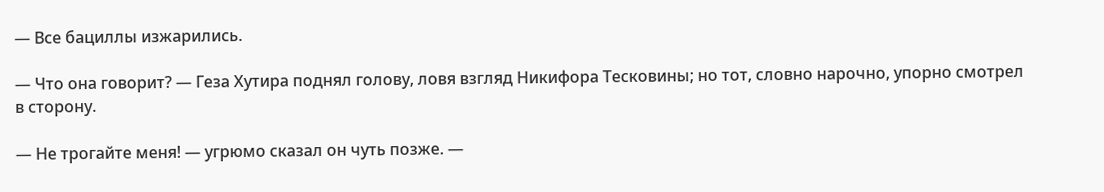— Все бациллы изжарились.

— Что она говорит? — Геза Хутира поднял голову, ловя взгляд Никифора Тесковины; но тот, словно нарочно, упорно смотрел в сторону.

— Не трогайте меня! — угрюмо сказал он чуть позже. —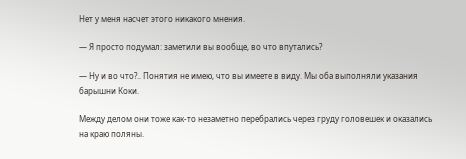Нет у меня насчет этого никакого мнения.

— Я просто подумал: заметили вы вообще, во что впутались?

— Ну и во что?.. Понятия не имею, что вы имеете в виду. Мы оба выполняли указания барышни Коки.

Между делом они тоже как-то незаметно перебрались через груду головешек и оказались на краю поляны.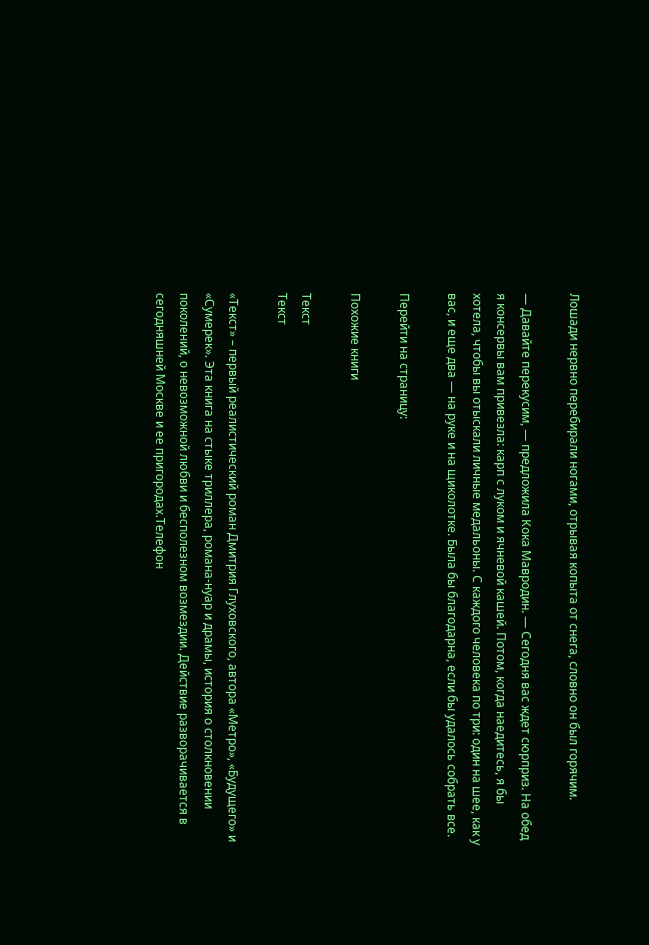Лошади нервно перебирали ногами, отрывая копыта от снега, словно он был горячим.

— Давайте перекусим, — предложила Кока Мавродин. — Сегодня вас ждет сюрприз. На обед я консервы вам привезла: карп с луком и ячневой кашей. Потом, когда наедитесь, я бы хотела, чтобы вы отыскали личные медальоны. С каждого человека по три: один на шее, как у вас, и еще два — на руке и на щиколотке. Была бы благодарна, если бы удалось собрать все.

Перейти на страницу:

Похожие книги

Текст
Текст

«Текст» – первый реалистический роман Дмитрия Глуховского, автора «Метро», «Будущего» и «Сумерек». Эта книга на стыке триллера, романа-нуар и драмы, история о столкновении поколений, о невозможной любви и бесполезном возмездии. Действие разворачивается в сегодняшней Москве и ее пригородах.Телефон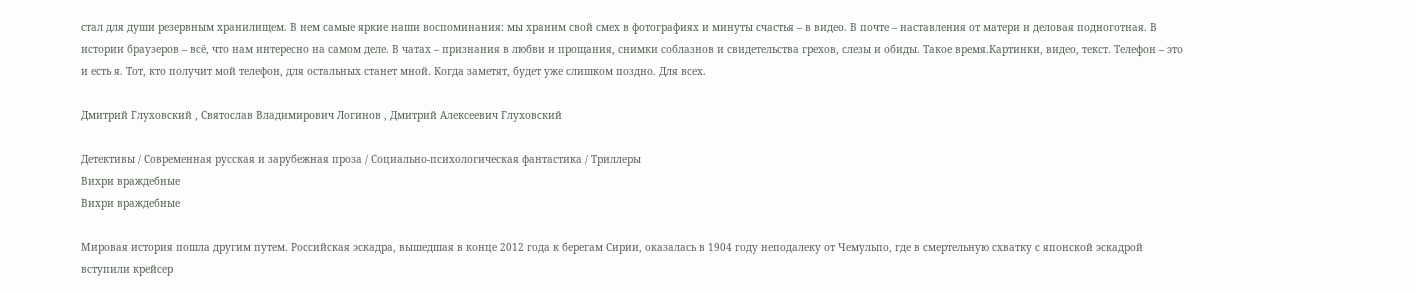стал для души резервным хранилищем. В нем самые яркие наши воспоминания: мы храним свой смех в фотографиях и минуты счастья – в видео. В почте – наставления от матери и деловая подноготная. В истории браузеров – всё, что нам интересно на самом деле. В чатах – признания в любви и прощания, снимки соблазнов и свидетельства грехов, слезы и обиды. Такое время.Картинки, видео, текст. Телефон – это и есть я. Тот, кто получит мой телефон, для остальных станет мной. Когда заметят, будет уже слишком поздно. Для всех.

Дмитрий Глуховский , Святослав Владимирович Логинов , Дмитрий Алексеевич Глуховский

Детективы / Современная русская и зарубежная проза / Социально-психологическая фантастика / Триллеры
Вихри враждебные
Вихри враждебные

Мировая история пошла другим путем. Российская эскадра, вышедшая в конце 2012 года к берегам Сирии, оказалась в 1904 году неподалеку от Чемульпо, где в смертельную схватку с японской эскадрой вступили крейсер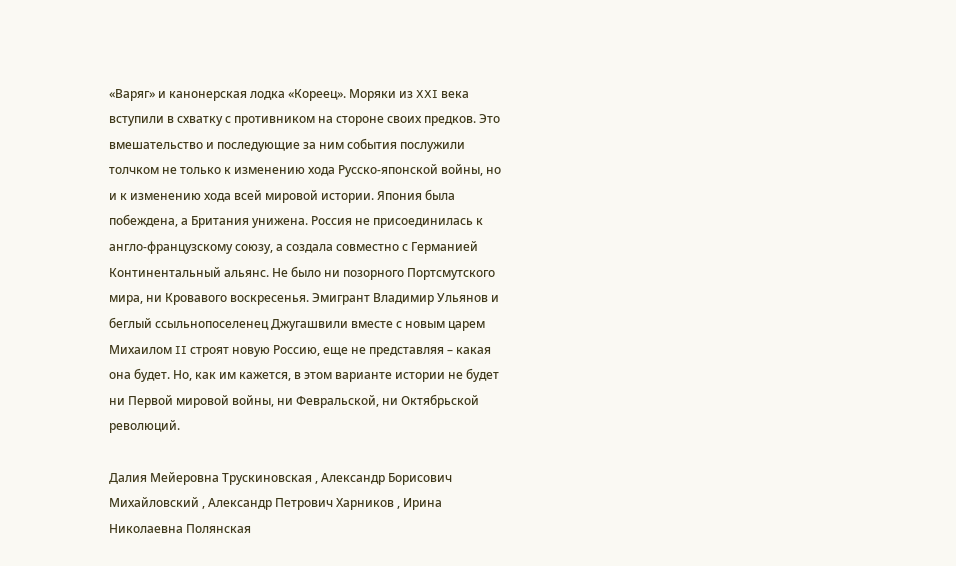«Варяг» и канонерская лодка «Кореец». Моряки из XXI века вступили в схватку с противником на стороне своих предков. Это вмешательство и последующие за ним события послужили толчком не только к изменению хода Русско-японской войны, но и к изменению хода всей мировой истории. Япония была побеждена, а Британия унижена. Россия не присоединилась к англо-французскому союзу, а создала совместно с Германией Континентальный альянс. Не было ни позорного Портсмутского мира, ни Кровавого воскресенья. Эмигрант Владимир Ульянов и беглый ссыльнопоселенец Джугашвили вместе с новым царем Михаилом II строят новую Россию, еще не представляя – какая она будет. Но, как им кажется, в этом варианте истории не будет ни Первой мировой войны, ни Февральской, ни Октябрьской революций.

Далия Мейеровна Трускиновская , Александр Борисович Михайловский , Александр Петрович Харников , Ирина Николаевна Полянская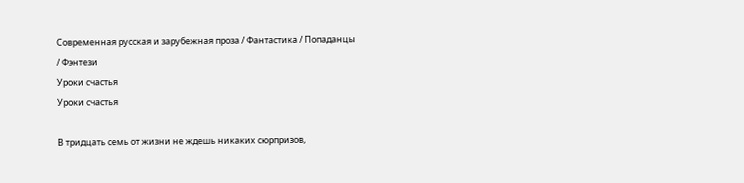Современная русская и зарубежная проза / Фантастика / Попаданцы / Фэнтези
Уроки счастья
Уроки счастья

В тридцать семь от жизни не ждешь никаких сюрпризов,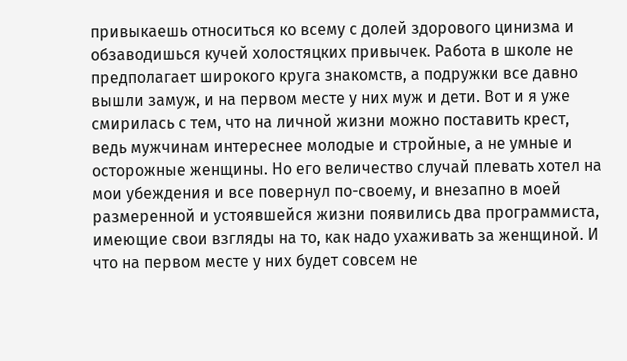привыкаешь относиться ко всему с долей здорового цинизма и обзаводишься кучей холостяцких привычек. Работа в школе не предполагает широкого круга знакомств, а подружки все давно вышли замуж, и на первом месте у них муж и дети. Вот и я уже смирилась с тем, что на личной жизни можно поставить крест, ведь мужчинам интереснее молодые и стройные, а не умные и осторожные женщины. Но его величество случай плевать хотел на мои убеждения и все повернул по-своему, и внезапно в моей размеренной и устоявшейся жизни появились два программиста, имеющие свои взгляды на то, как надо ухаживать за женщиной. И что на первом месте у них будет совсем не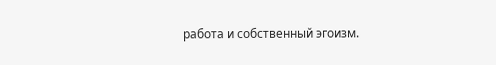работа и собственный эгоизм.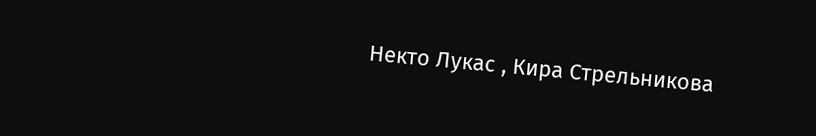Некто Лукас , Кира Стрельникова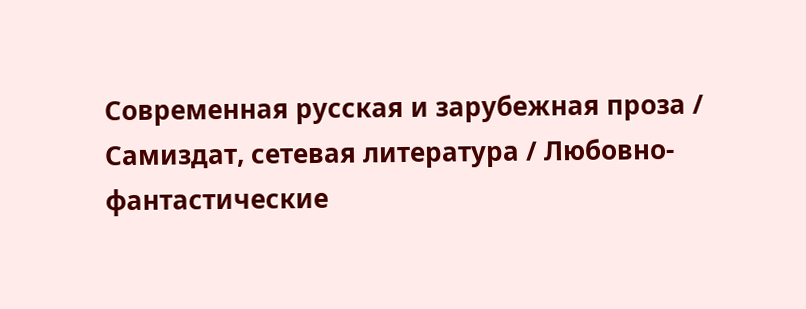Современная русская и зарубежная проза / Самиздат, сетевая литература / Любовно-фантастические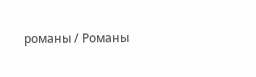романы / Романы